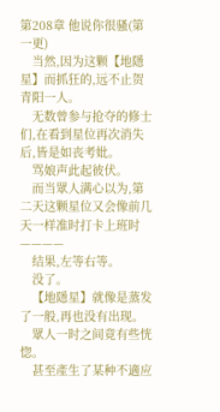第208章 他说你很骚(第一更)
    当然,因为这颗【地隱星】而抓狂的,远不止贺青阳一人。
    无数曾参与抢夺的修士们,在看到星位再次消失后,皆是如丧考妣。
    骂娘声此起彼伏。
    而当眾人满心以为,第二天这颗星位又会像前几天一样准时打卡上班时————
    结果,左等右等。
    没了。
    【地隱星】就像是蒸发了一般,再也没有出现。
    眾人一时之间竟有些恍惚。
    甚至產生了某种不適应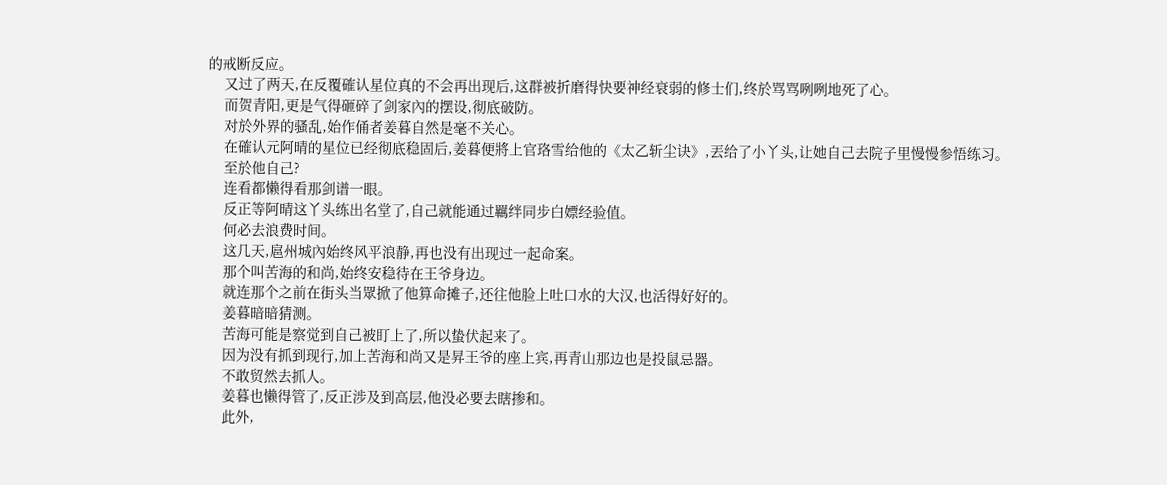的戒断反应。
    又过了两天,在反覆確认星位真的不会再出现后,这群被折磨得快要神经衰弱的修士们,终於骂骂咧咧地死了心。
    而贺青阳,更是气得砸碎了剑家內的摆设,彻底破防。
    对於外界的骚乱,始作俑者姜暮自然是毫不关心。
    在確认元阿晴的星位已经彻底稳固后,姜暮便將上官珞雪给他的《太乙斩尘诀》,丟给了小丫头,让她自己去院子里慢慢参悟练习。
    至於他自己?
    连看都懒得看那剑谱一眼。
    反正等阿晴这丫头练出名堂了,自己就能通过羈绊同步白嫖经验值。
    何必去浪费时间。
    这几天,扈州城內始终风平浪静,再也没有出现过一起命案。
    那个叫苦海的和尚,始终安稳待在王爷身边。
    就连那个之前在街头当眾掀了他算命摊子,还往他脸上吐口水的大汉,也活得好好的。
    姜暮暗暗猜测。
    苦海可能是察觉到自己被盯上了,所以蛰伏起来了。
    因为没有抓到现行,加上苦海和尚又是昇王爷的座上宾,再青山那边也是投鼠忌器。
    不敢贸然去抓人。
    姜暮也懒得管了,反正涉及到高层,他没必要去瞎掺和。
    此外,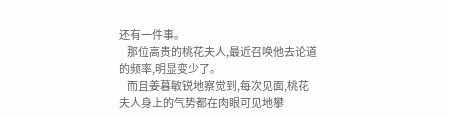还有一件事。
    那位高贵的桃花夫人,最近召唤他去论道的频率,明显变少了。
    而且姜暮敏锐地察觉到,每次见面,桃花夫人身上的气势都在肉眼可见地攀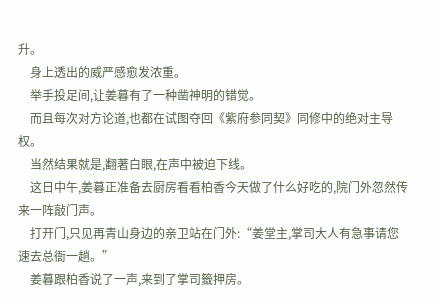升。
    身上透出的威严感愈发浓重。
    举手投足间,让姜暮有了一种凿神明的错觉。
    而且每次对方论道,也都在试图夺回《紫府参同契》同修中的绝对主导权。
    当然结果就是,翻著白眼,在声中被迫下线。
    这日中午,姜暮正准备去厨房看看柏香今天做了什么好吃的,院门外忽然传来一阵敲门声。
    打开门,只见再青山身边的亲卫站在门外:“姜堂主,掌司大人有急事请您速去总衙一趟。”
    姜暮跟柏香说了一声,来到了掌司籤押房。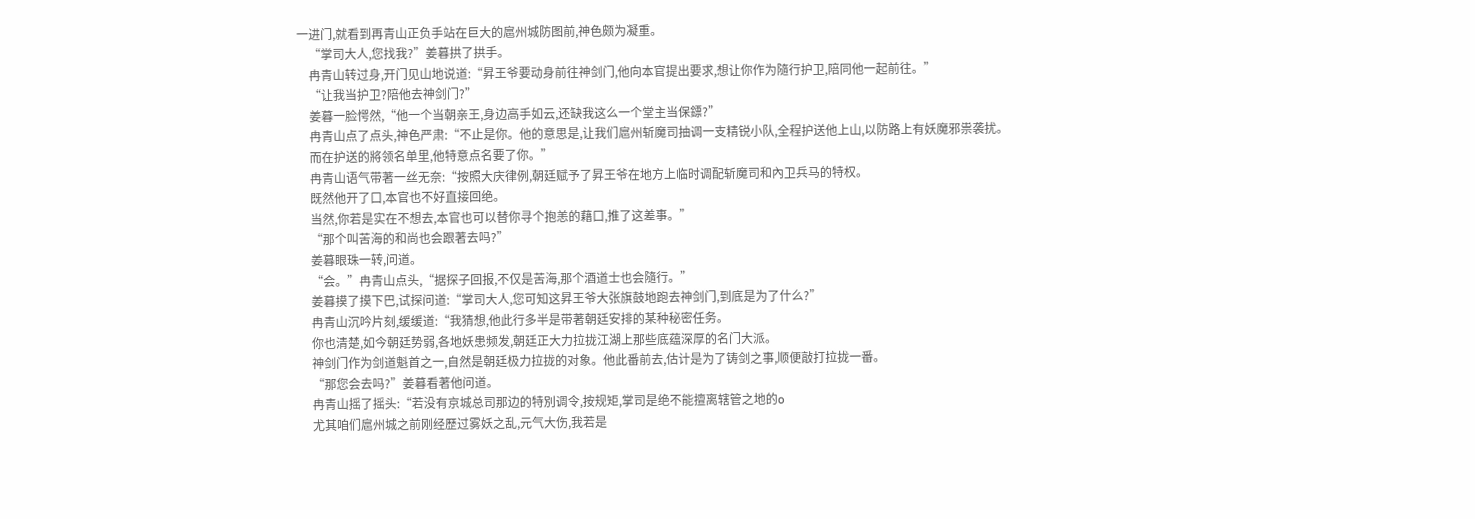一进门,就看到再青山正负手站在巨大的扈州城防图前,神色颇为凝重。
    “掌司大人,您找我?”姜暮拱了拱手。
    冉青山转过身,开门见山地说道:“昇王爷要动身前往神剑门,他向本官提出要求,想让你作为隨行护卫,陪同他一起前往。”
    “让我当护卫?陪他去神剑门?”
    姜暮一脸愕然,“他一个当朝亲王,身边高手如云,还缺我这么一个堂主当保鏢?”
    冉青山点了点头,神色严肃:“不止是你。他的意思是,让我们扈州斩魔司抽调一支精锐小队,全程护送他上山,以防路上有妖魔邪祟袭扰。
    而在护送的將领名单里,他特意点名要了你。”
    冉青山语气带著一丝无奈:“按照大庆律例,朝廷赋予了昇王爷在地方上临时调配斩魔司和內卫兵马的特权。
    既然他开了口,本官也不好直接回绝。
    当然,你若是实在不想去,本官也可以替你寻个抱恙的藉口,推了这差事。”
    “那个叫苦海的和尚也会跟著去吗?”
    姜暮眼珠一转,问道。
    “会。”冉青山点头,“据探子回报,不仅是苦海,那个酒道士也会隨行。”
    姜暮摸了摸下巴,试探问道:“掌司大人,您可知这昇王爷大张旗鼓地跑去神剑门,到底是为了什么?”
    冉青山沉吟片刻,缓缓道:“我猜想,他此行多半是带著朝廷安排的某种秘密任务。
    你也清楚,如今朝廷势弱,各地妖患频发,朝廷正大力拉拢江湖上那些底蕴深厚的名门大派。
    神剑门作为剑道魁首之一,自然是朝廷极力拉拢的对象。他此番前去,估计是为了铸剑之事,顺便敲打拉拢一番。
    “那您会去吗?”姜暮看著他问道。
    冉青山摇了摇头:“若没有京城总司那边的特別调令,按规矩,掌司是绝不能擅离辖管之地的o
    尤其咱们扈州城之前刚经歷过雾妖之乱,元气大伤,我若是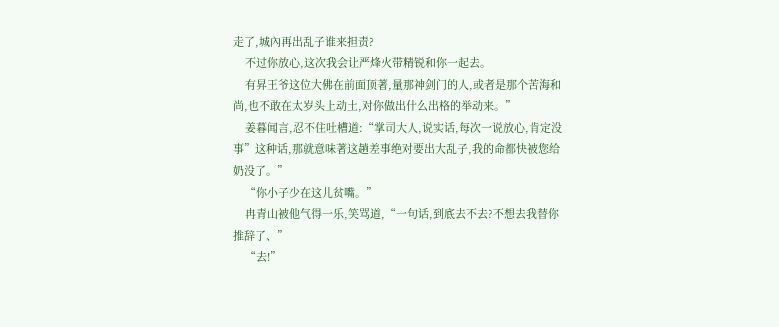走了,城內再出乱子谁来担责?
    不过你放心,这次我会让严烽火带精锐和你一起去。
    有昇王爷这位大佛在前面顶著,量那神剑门的人,或者是那个苦海和尚,也不敢在太岁头上动土,对你做出什么出格的举动来。”
    姜暮闻言,忍不住吐槽道:“掌司大人,说实话,每次一说放心,肯定没事”这种话,那就意味著这趟差事绝对要出大乱子,我的命都快被您给奶没了。”
    “你小子少在这儿贫嘴。”
    冉青山被他气得一乐,笑骂道,“一句话,到底去不去?不想去我替你推辞了、”
    “去!”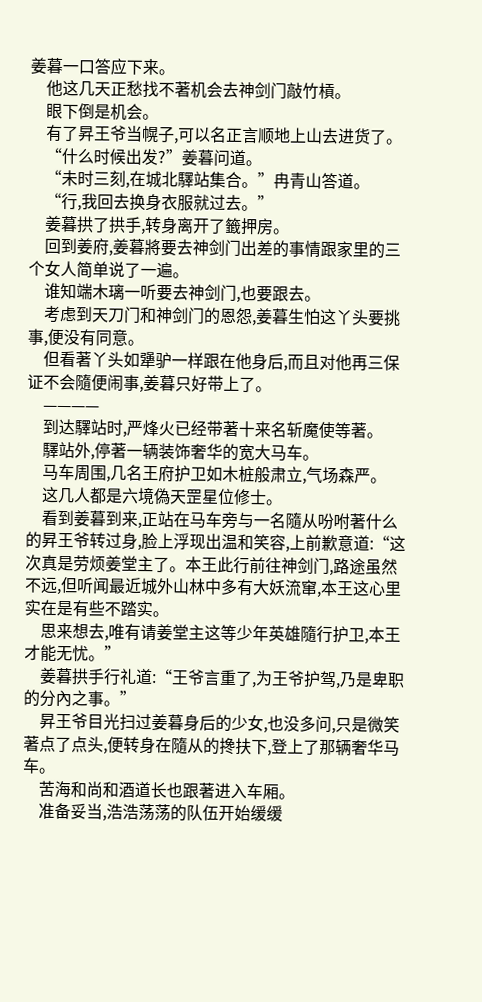姜暮一口答应下来。
    他这几天正愁找不著机会去神剑门敲竹槓。
    眼下倒是机会。
    有了昇王爷当幌子,可以名正言顺地上山去进货了。
    “什么时候出发?”姜暮问道。
    “未时三刻,在城北驛站集合。”冉青山答道。
    “行,我回去换身衣服就过去。”
    姜暮拱了拱手,转身离开了籤押房。
    回到姜府,姜暮將要去神剑门出差的事情跟家里的三个女人简单说了一遍。
    谁知端木璃一听要去神剑门,也要跟去。
    考虑到天刀门和神剑门的恩怨,姜暮生怕这丫头要挑事,便没有同意。
    但看著丫头如犟驴一样跟在他身后,而且对他再三保证不会隨便闹事,姜暮只好带上了。
    ————
    到达驛站时,严烽火已经带著十来名斩魔使等著。
    驛站外,停著一辆装饰奢华的宽大马车。
    马车周围,几名王府护卫如木桩般肃立,气场森严。
    这几人都是六境偽天罡星位修士。
    看到姜暮到来,正站在马车旁与一名隨从吩咐著什么的昇王爷转过身,脸上浮现出温和笑容,上前歉意道:“这次真是劳烦姜堂主了。本王此行前往神剑门,路途虽然不远,但听闻最近城外山林中多有大妖流窜,本王这心里实在是有些不踏实。
    思来想去,唯有请姜堂主这等少年英雄隨行护卫,本王才能无忧。”
    姜暮拱手行礼道:“王爷言重了,为王爷护驾,乃是卑职的分內之事。”
    昇王爷目光扫过姜暮身后的少女,也没多问,只是微笑著点了点头,便转身在隨从的搀扶下,登上了那辆奢华马车。
    苦海和尚和酒道长也跟著进入车厢。
    准备妥当,浩浩荡荡的队伍开始缓缓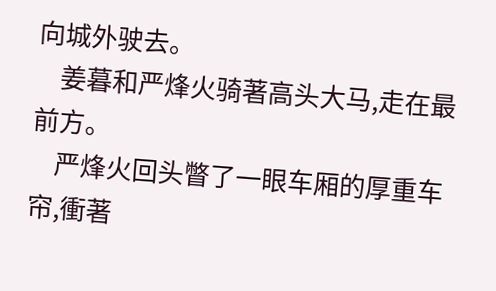向城外驶去。
    姜暮和严烽火骑著高头大马,走在最前方。
    严烽火回头瞥了一眼车厢的厚重车帘,衝著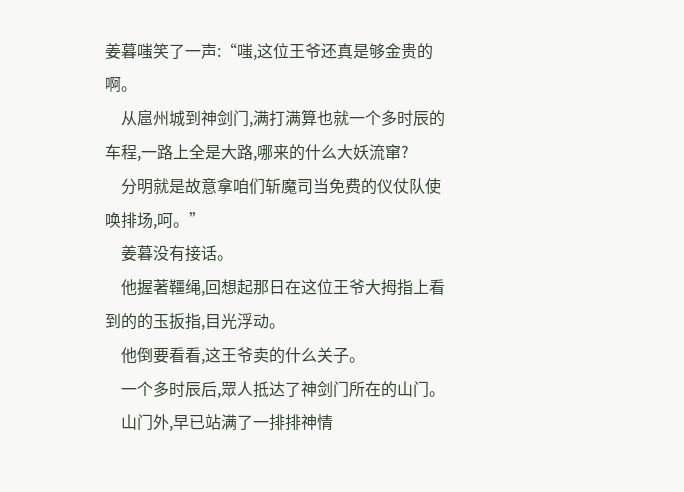姜暮嗤笑了一声:“嗤,这位王爷还真是够金贵的啊。
    从扈州城到神剑门,满打满算也就一个多时辰的车程,一路上全是大路,哪来的什么大妖流窜?
    分明就是故意拿咱们斩魔司当免费的仪仗队使唤排场,呵。”
    姜暮没有接话。
    他握著韁绳,回想起那日在这位王爷大拇指上看到的的玉扳指,目光浮动。
    他倒要看看,这王爷卖的什么关子。
    一个多时辰后,眾人抵达了神剑门所在的山门。
    山门外,早已站满了一排排神情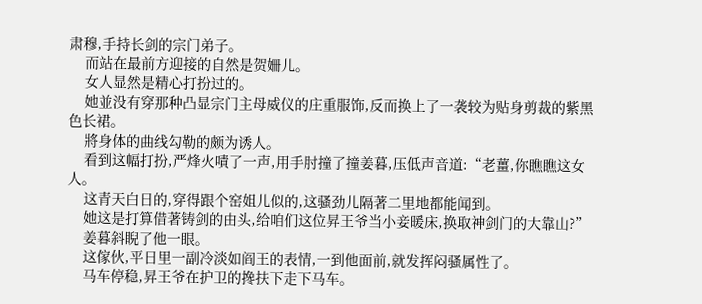肃穆,手持长剑的宗门弟子。
    而站在最前方迎接的自然是贺姍儿。
    女人显然是精心打扮过的。
    她並没有穿那种凸显宗门主母威仪的庄重服饰,反而换上了一袭较为贴身剪裁的紫黑色长裙。
    將身体的曲线勾勒的颇为诱人。
    看到这幅打扮,严烽火嘖了一声,用手肘撞了撞姜暮,压低声音道:“老薑,你瞧瞧这女人。
    这青天白日的,穿得跟个窑姐儿似的,这骚劲儿隔著二里地都能闻到。
    她这是打算借著铸剑的由头,给咱们这位昇王爷当小妾暖床,换取神剑门的大靠山?”
    姜暮斜睨了他一眼。
    这傢伙,平日里一副冷淡如阎王的表情,一到他面前,就发挥闷骚属性了。
    马车停稳,昇王爷在护卫的搀扶下走下马车。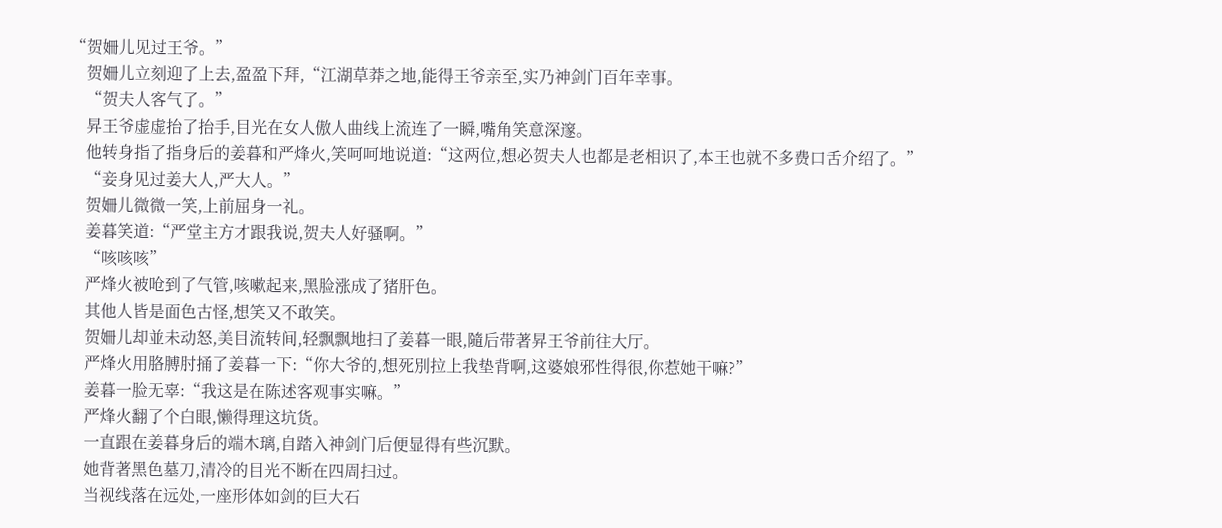“贺姍儿见过王爷。”
    贺姍儿立刻迎了上去,盈盈下拜,“江湖草莽之地,能得王爷亲至,实乃神剑门百年幸事。
    “贺夫人客气了。”
    昇王爷虚虚抬了抬手,目光在女人傲人曲线上流连了一瞬,嘴角笑意深邃。
    他转身指了指身后的姜暮和严烽火,笑呵呵地说道:“这两位,想必贺夫人也都是老相识了,本王也就不多费口舌介绍了。”
    “妾身见过姜大人,严大人。”
    贺姍儿微微一笑,上前屈身一礼。
    姜暮笑道:“严堂主方才跟我说,贺夫人好骚啊。”
    “咳咳咳”
    严烽火被呛到了气管,咳嗽起来,黑脸涨成了猪肝色。
    其他人皆是面色古怪,想笑又不敢笑。
    贺姍儿却並未动怒,美目流转间,轻飘飘地扫了姜暮一眼,隨后带著昇王爷前往大厅。
    严烽火用胳膊肘捅了姜暮一下:“你大爷的,想死別拉上我垫背啊,这婆娘邪性得很,你惹她干嘛?”
    姜暮一脸无辜:“我这是在陈述客观事实嘛。”
    严烽火翻了个白眼,懒得理这坑货。
    一直跟在姜暮身后的端木璃,自踏入神剑门后便显得有些沉默。
    她背著黑色墓刀,清冷的目光不断在四周扫过。
    当视线落在远处,一座形体如剑的巨大石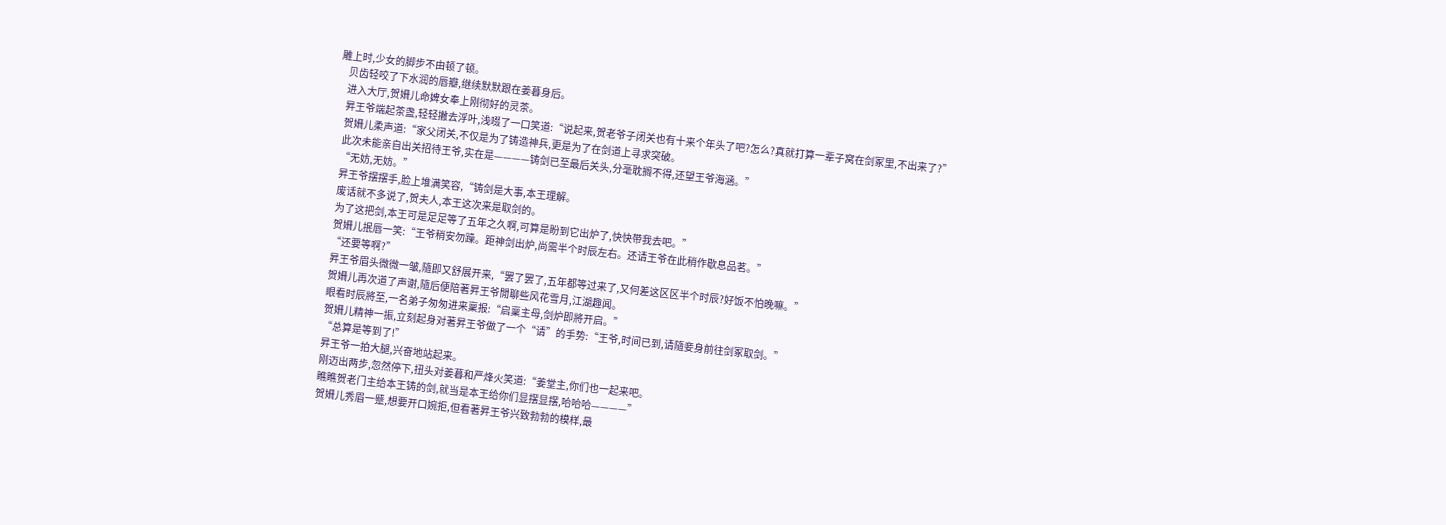雕上时,少女的脚步不由顿了顿。
    贝齿轻咬了下水润的唇瓣,继续默默跟在姜暮身后。
    进入大厅,贺姍儿命婢女奉上刚彻好的灵茶。
    昇王爷端起茶盏,轻轻撇去浮叶,浅啜了一口笑道:“说起来,贺老爷子闭关也有十来个年头了吧?怎么?真就打算一辈子窝在剑冢里,不出来了?”
    贺姍儿柔声道:“家父闭关,不仅是为了铸造神兵,更是为了在剑道上寻求突破。
    此次未能亲自出关招待王爷,实在是————铸剑已至最后关头,分毫耽搁不得,还望王爷海涵。”
    “无妨,无妨。”
    昇王爷摆摆手,脸上堆满笑容,“铸剑是大事,本王理解。
    废话就不多说了,贺夫人,本王这次来是取剑的。
    为了这把剑,本王可是足足等了五年之久啊,可算是盼到它出炉了,快快带我去吧。”
    贺姍儿抿唇一笑:“王爷稍安勿躁。距神剑出炉,尚需半个时辰左右。还请王爷在此稍作歇息品茗。”
    “还要等啊?”
    昇王爷眉头微微一皱,隨即又舒展开来,“罢了罢了,五年都等过来了,又何差这区区半个时辰?好饭不怕晚嘛。”
    贺姍儿再次道了声谢,隨后便陪著昇王爷閒聊些风花雪月,江湖趣闻。
    眼看时辰將至,一名弟子匆匆进来稟报:“启稟主母,剑炉即將开启。”
    贺姍儿精神一振,立刻起身对著昇王爷做了一个“请”的手势:“王爷,时间已到,请隨妾身前往剑冢取剑。”
    “总算是等到了!”
    昇王爷一拍大腿,兴奋地站起来。
    刚迈出两步,忽然停下,扭头对姜暮和严烽火笑道:“姜堂主,你们也一起来吧。
    瞧瞧贺老门主给本王铸的剑,就当是本王给你们显摆显摆,哈哈哈————”
    贺姍儿秀眉一蹙,想要开口婉拒,但看著昇王爷兴致勃勃的模样,最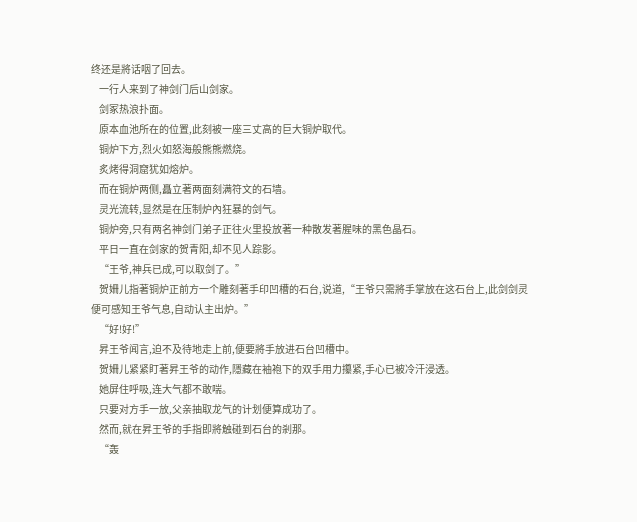终还是將话咽了回去。
    一行人来到了神剑门后山剑家。
    剑冢热浪扑面。
    原本血池所在的位置,此刻被一座三丈高的巨大铜炉取代。
    铜炉下方,烈火如怒海般熊熊燃烧。
    炙烤得洞窟犹如熔炉。
    而在铜炉两侧,矗立著两面刻满符文的石墙。
    灵光流转,显然是在压制炉內狂暴的剑气。
    铜炉旁,只有两名神剑门弟子正往火里投放著一种散发著腥味的黑色晶石。
    平日一直在剑家的贺青阳,却不见人踪影。
    “王爷,神兵已成,可以取剑了。”
    贺姍儿指著铜炉正前方一个雕刻著手印凹槽的石台,说道,“王爷只需將手掌放在这石台上,此剑剑灵便可感知王爷气息,自动认主出炉。”
    “好!好!”
    昇王爷闻言,迫不及待地走上前,便要將手放进石台凹槽中。
    贺姍儿紧紧盯著昇王爷的动作,隱藏在袖袍下的双手用力攥紧,手心已被冷汗浸透。
    她屏住呼吸,连大气都不敢喘。
    只要对方手一放,父亲抽取龙气的计划便算成功了。
    然而,就在昇王爷的手指即將触碰到石台的剎那。
    “轰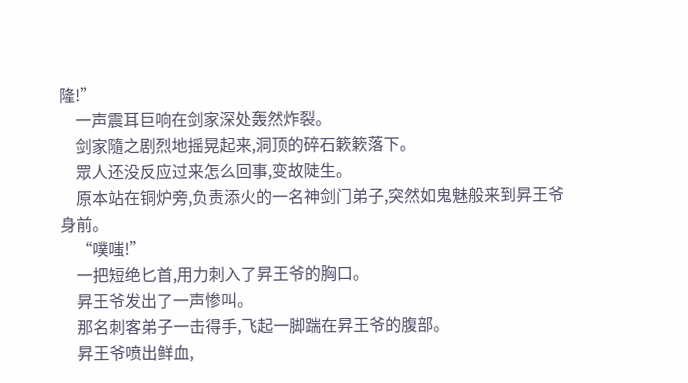隆!”
    一声震耳巨响在剑家深处轰然炸裂。
    剑家隨之剧烈地摇晃起来,洞顶的碎石簌簌落下。
    眾人还没反应过来怎么回事,变故陡生。
    原本站在铜炉旁,负责添火的一名神剑门弟子,突然如鬼魅般来到昇王爷身前。
    “噗嗤!”
    一把短绝匕首,用力刺入了昇王爷的胸口。
    昇王爷发出了一声惨叫。
    那名刺客弟子一击得手,飞起一脚踹在昇王爷的腹部。
    昇王爷喷出鲜血,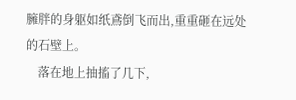臃胖的身躯如纸鳶倒飞而出,重重砸在远处的石壁上。
    落在地上抽搐了几下,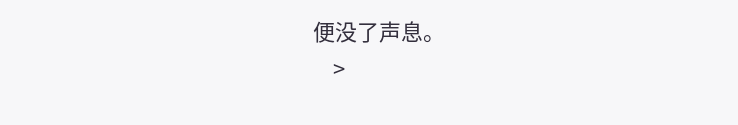便没了声息。
    >